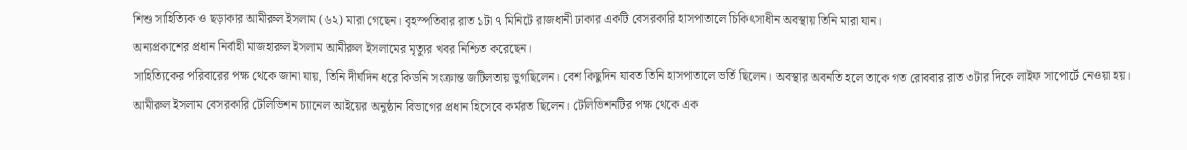শিশু সাহিত্যিক ও ছড়াকার আমীরুল ইসলাম (৬২) মারা গেছেন। বৃহস্পতিবার রাত ১টা ৭ মিনিটে রাজধানী ঢাকার একটি বেসরকারি হাসপাতালে চিকিৎসাধীন অবস্থায় তিনি মারা যান।
অন্যপ্রকাশের প্রধান নির্বাহী মাজহারুল ইসলাম আমীরুল ইসলামের মৃত্যুর খবর নিশ্চিত করেছেন।
সাহিত্যিকের পরিবারের পক্ষ থেকে জানা যায়, তিনি দীর্ঘদিন ধরে কিডনি সংক্রান্ত জটিলতায় ভুগছিলেন। বেশ কিছুদিন যাবত তিনি হাসপাতালে ভর্তি ছিলেন। অবস্থার অবনতি হলে তাকে গত রোববার রাত ৩টার দিকে লাইফ সাপোর্টে নেওয়া হয়।
আমীরুল ইসলাম বেসরকারি টেলিভিশন চ্যানেল আইয়ের অনুষ্ঠান বিভাগের প্রধান হিসেবে কর্মরত ছিলেন। টেলিভিশনটির পক্ষ থেকে এক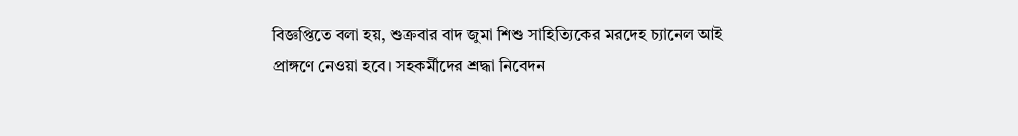বিজ্ঞপ্তিতে বলা হয়, শুক্রবার বাদ জুমা শিশু সাহিত্যিকের মরদেহ চ্যানেল আই প্রাঙ্গণে নেওয়া হবে। সহকর্মীদের শ্রদ্ধা নিবেদন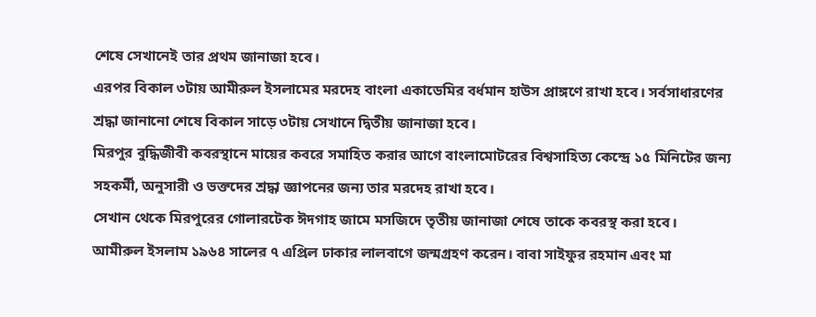শেষে সেখানেই তার প্রথম জানাজা হবে।
এরপর বিকাল ৩টায় আমীরুল ইসলামের মরদেহ বাংলা একাডেমির বর্ধমান হাউস প্রাঙ্গণে রাখা হবে। সর্বসাধারণের শ্রদ্ধা জানানো শেষে বিকাল সাড়ে ৩টায় সেখানে দ্বিতীয় জানাজা হবে।
মিরপুর বুদ্ধিজীবী কবরস্থানে মায়ের কবরে সমাহিত করার আগে বাংলামোটরের বিশ্বসাহিত্য কেন্দ্রে ১৫ মিনিটের জন্য সহকর্মী, অনুসারী ও ভক্তদের শ্রদ্ধা জ্ঞাপনের জন্য তার মরদেহ রাখা হবে।
সেখান থেকে মিরপুরের গোলারটেক ঈদগাহ জামে মসজিদে তৃতীয় জানাজা শেষে তাকে কবরস্থ করা হবে।
আমীরুল ইসলাম ১৯৬৪ সালের ৭ এপ্রিল ঢাকার লালবাগে জন্মগ্রহণ করেন। বাবা সাইফুর রহমান এবং মা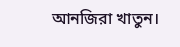আনজিরা খাতুন।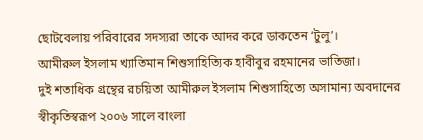ছোটবেলায় পরিবারের সদস্যরা তাকে আদর করে ডাকতেন ‘টুলু’।
আমীরুল ইসলাম খ্যাতিমান শিশুসাহিত্যিক হাবীবুর রহমানের ভাতিজা।
দুই শতাধিক গ্রন্থের রচয়িতা আমীরুল ইসলাম শিশুসাহিত্যে অসামান্য অবদানের স্বীকৃতিস্বরূপ ২০০৬ সালে বাংলা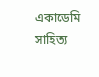একাডেমি সাহিত্য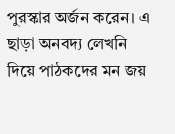পুরস্কার অর্জন করেন। এ ছাড়া অনবদ্য লেখনি দিয়ে পাঠকদের মন জয়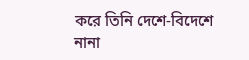করে তিনি দেশে-বিদেশে নানা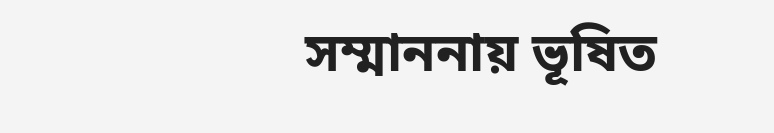সম্মাননায় ভূষিত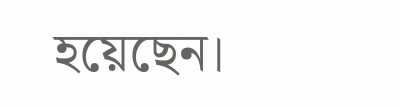হয়েছেন।